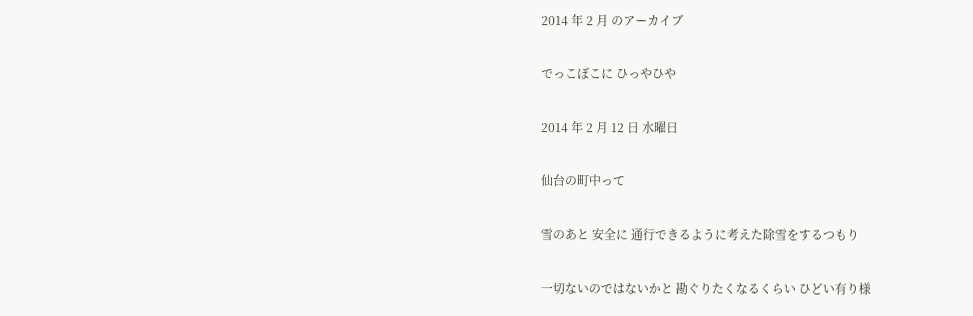2014 年 2 月 のアーカイブ

でっこぼこに ひっやひや

2014 年 2 月 12 日 水曜日

仙台の町中って

雪のあと 安全に 通行できるように考えた除雪をするつもり

一切ないのではないかと 勘ぐりたくなるくらい ひどい有り様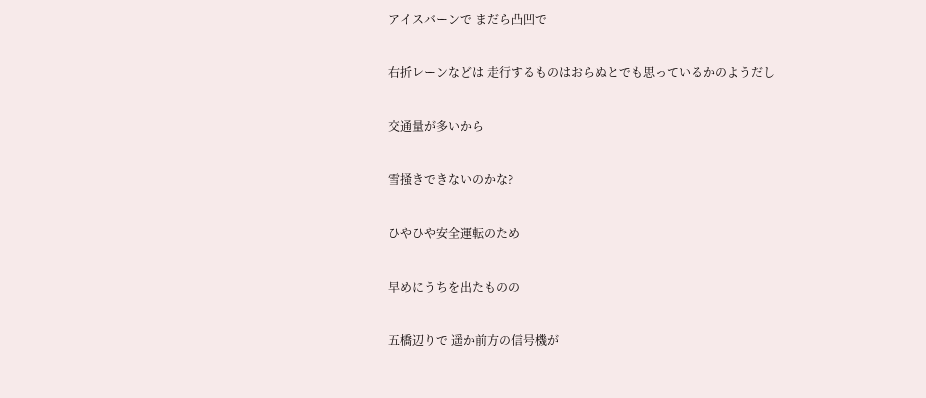アイスバーンで まだら凸凹で

右折レーンなどは 走行するものはおらぬとでも思っているかのようだし

交通量が多いから

雪掻きできないのかな?

ひやひや安全運転のため

早めにうちを出たものの

五橋辺りで 遥か前方の信号機が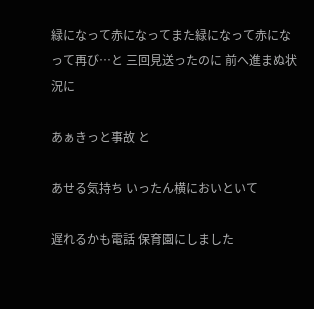緑になって赤になってまた緑になって赤になって再び…と 三回見送ったのに 前へ進まぬ状況に

あぁきっと事故 と

あせる気持ち いったん横においといて

遅れるかも電話 保育園にしました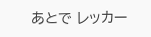あとで レッカー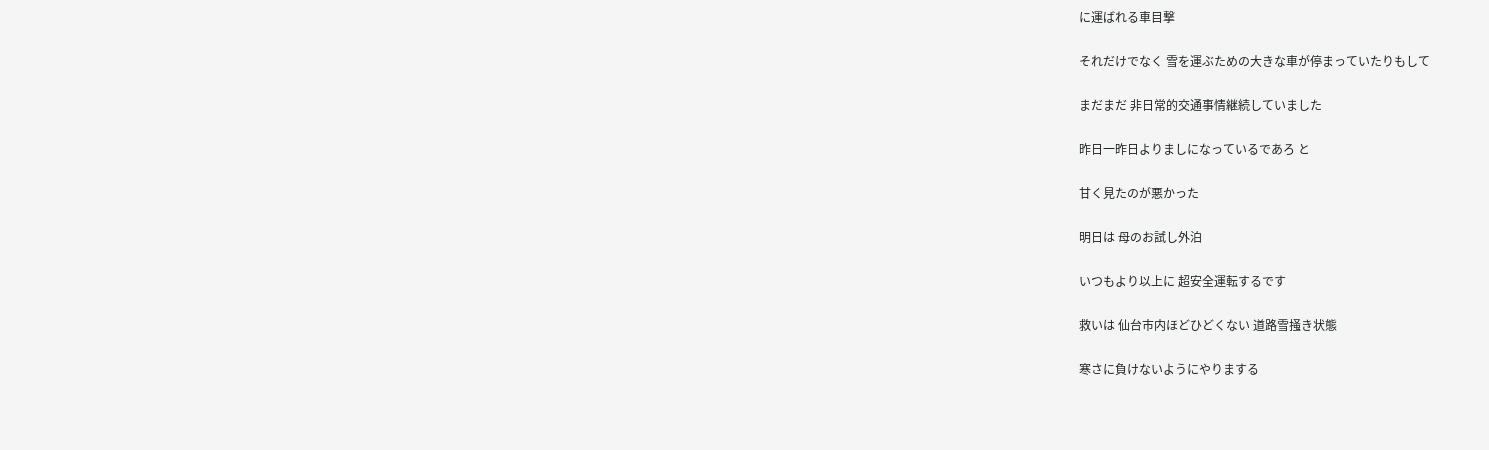に運ばれる車目撃

それだけでなく 雪を運ぶための大きな車が停まっていたりもして

まだまだ 非日常的交通事情継続していました

昨日一昨日よりましになっているであろ と

甘く見たのが悪かった

明日は 母のお試し外泊

いつもより以上に 超安全運転するです

救いは 仙台市内ほどひどくない 道路雪掻き状態

寒さに負けないようにやりまする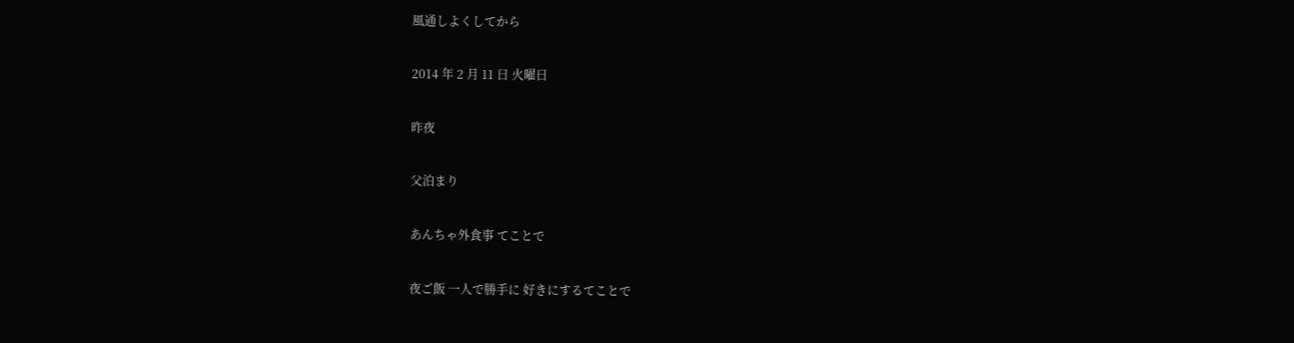風通しよくしてから

2014 年 2 月 11 日 火曜日

昨夜

父泊まり

あんちゃ外食事 てことで

夜ご飯 一人で勝手に 好きにするてことで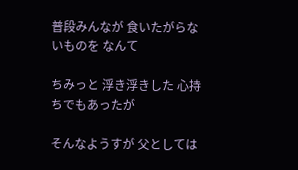普段みんなが 食いたがらないものを なんて

ちみっと 浮き浮きした 心持ちでもあったが

そんなようすが 父としては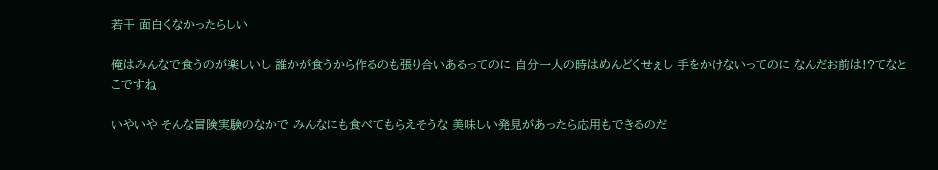若干 面白くなかったらしい

俺はみんなで食うのが楽しいし 誰かが食うから作るのも張り合いあるってのに 自分一人の時はめんどくせぇし 手をかけないってのに なんだお前は!?てなとこですね

いやいや そんな冒険実験のなかで みんなにも食べてもらえそうな 美味しい発見があったら応用もできるのだ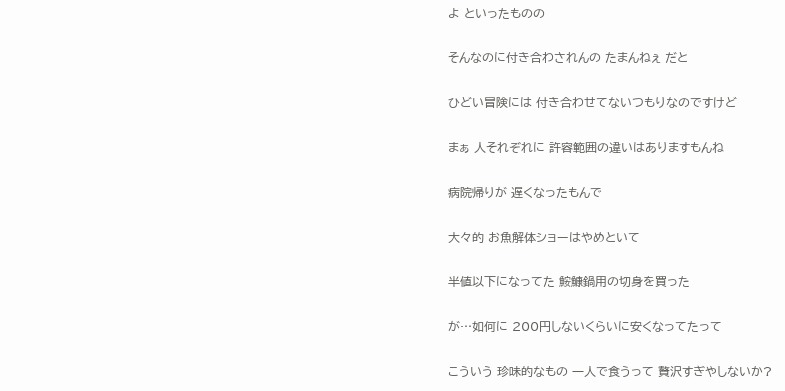よ といったものの

そんなのに付き合わされんの たまんねぇ だと

ひどい冒険には 付き合わせてないつもりなのですけど

まぁ 人それぞれに 許容範囲の違いはありますもんね

病院帰りが 遅くなったもんで

大々的 お魚解体ショーはやめといて

半値以下になってた 鮟鱇鍋用の切身を買った

が…如何に 200円しないくらいに安くなってたって

こういう 珍味的なもの 一人で食うって 贅沢すぎやしないか?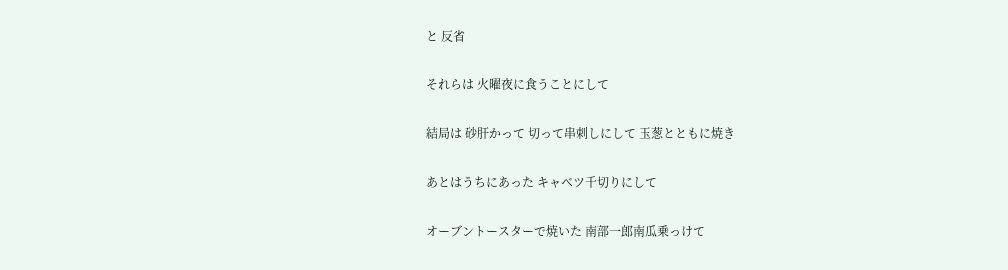と 反省

それらは 火曜夜に食うことにして

結局は 砂肝かって 切って串刺しにして 玉葱とともに焼き

あとはうちにあった キャベツ千切りにして

オーブントースターで焼いた 南部一郎南瓜乗っけて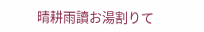晴耕雨讀お湯割りて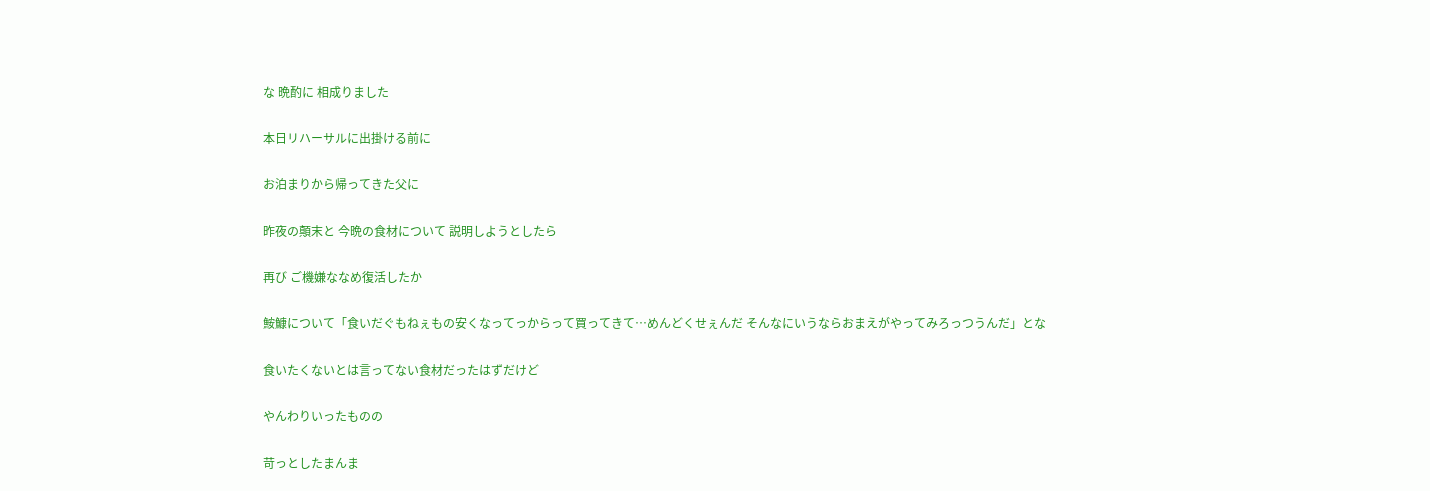な 晩酌に 相成りました

本日リハーサルに出掛ける前に

お泊まりから帰ってきた父に

昨夜の顛末と 今晩の食材について 説明しようとしたら

再び ご機嫌ななめ復活したか

鮟鱇について「食いだぐもねぇもの安くなってっからって買ってきて…めんどくせぇんだ そんなにいうならおまえがやってみろっつうんだ」とな

食いたくないとは言ってない食材だったはずだけど

やんわりいったものの

苛っとしたまんま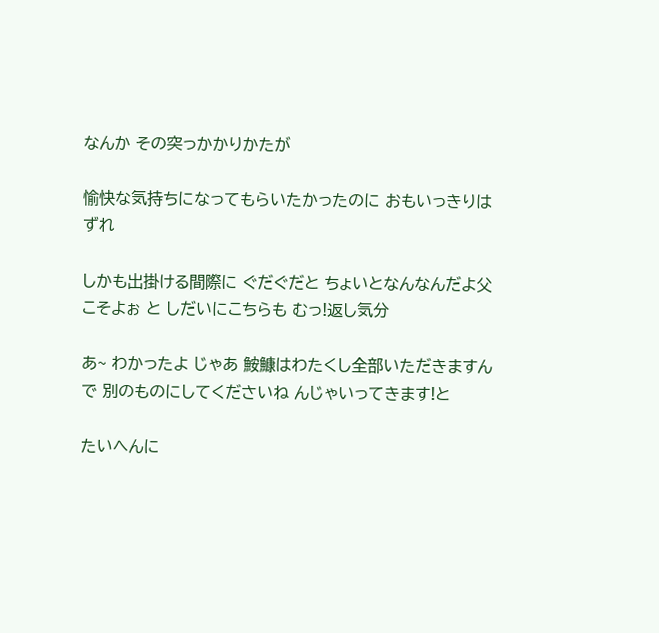なんか その突っかかりかたが

愉快な気持ちになってもらいたかったのに おもいっきりはずれ

しかも出掛ける間際に ぐだぐだと ちょいとなんなんだよ父こそよぉ と しだいにこちらも むっ!返し気分

あ~ わかったよ じゃあ 鮟鱇はわたくし全部いただきますんで 別のものにしてくださいね んじゃいってきます!と

たいへんに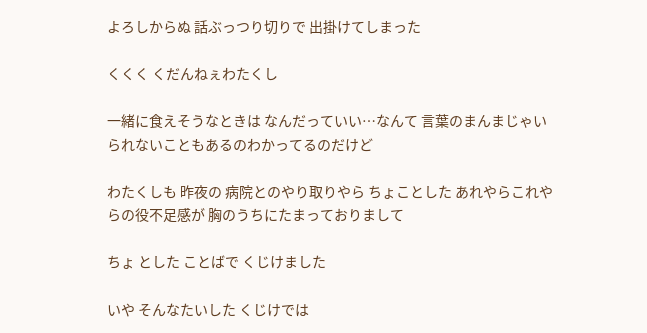よろしからぬ 話ぶっつり切りで 出掛けてしまった

くくく くだんねぇわたくし

一緒に食えそうなときは なんだっていい…なんて 言葉のまんまじゃいられないこともあるのわかってるのだけど

わたくしも 昨夜の 病院とのやり取りやら ちょことした あれやらこれやらの役不足感が 胸のうちにたまっておりまして

ちょ とした ことばで くじけました

いや そんなたいした くじけでは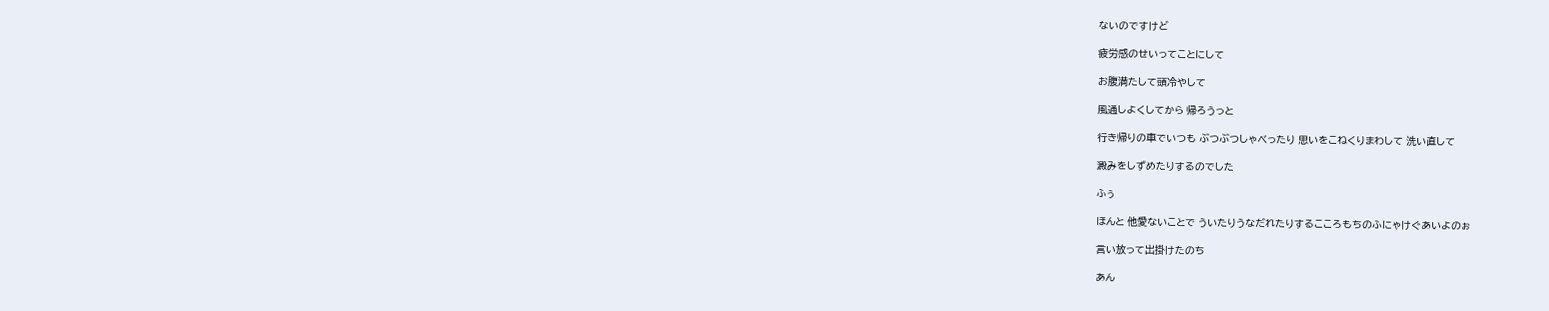ないのですけど

疲労感のせいってことにして

お腹満たして頭冷やして

風通しよくしてから 帰ろうっと

行き帰りの車でいつも ぶつぶつしゃべったり 思いをこねくりまわして 洗い直して

澱みをしずめたりするのでした

ふぅ

ほんと 他愛ないことで ういたりうなだれたりするこころもちのふにゃけぐあいよのぉ

言い放って出掛けたのち

あん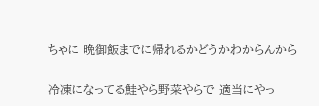ちゃに 晩御飯までに帰れるかどうかわからんから

冷凍になってる鮭やら野菜やらで 適当にやっ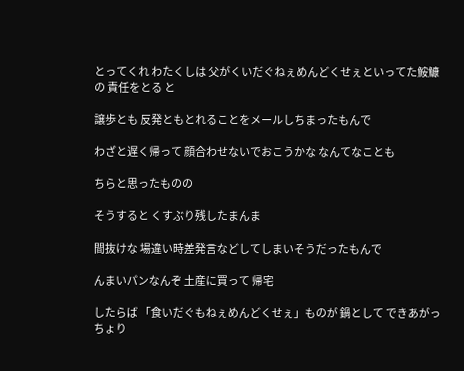とってくれ わたくしは 父がくいだぐねぇめんどくせぇといってた鮟鱇の 責任をとる と

譲歩とも 反発ともとれることをメールしちまったもんで

わざと遅く帰って 顔合わせないでおこうかな なんてなことも

ちらと思ったものの

そうすると くすぶり残したまんま

間抜けな 場違い時差発言などしてしまいそうだったもんで

んまいパンなんぞ 土産に買って 帰宅

したらば 「食いだぐもねぇめんどくせぇ」ものが 鍋として できあがっちょり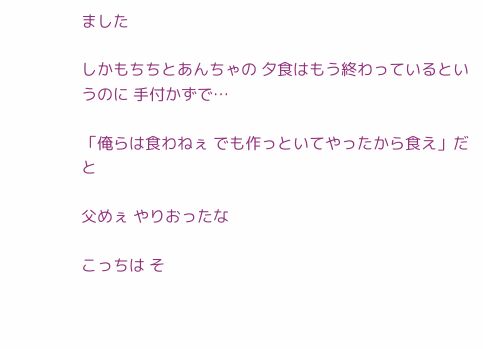ました

しかもちちとあんちゃの 夕食はもう終わっているというのに 手付かずで…

「俺らは食わねぇ でも作っといてやったから食え」だと

父めぇ やりおったな

こっちは そ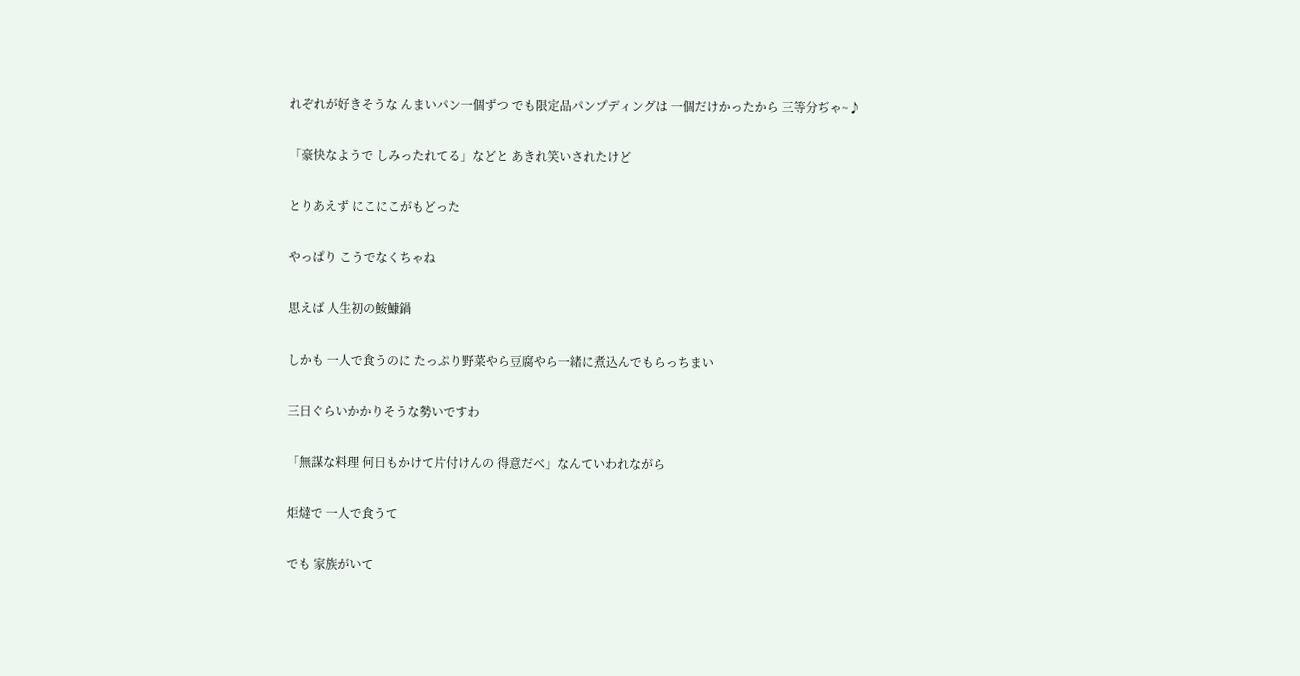れぞれが好きそうな んまいパン一個ずつ でも限定品パンプディングは 一個だけかったから 三等分ぢゃ~♪

「豪快なようで しみったれてる」などと あきれ笑いされたけど

とりあえず にこにこがもどった

やっぱり こうでなくちゃね

思えば 人生初の鮟鱇鍋

しかも 一人で食うのに たっぷり野菜やら豆腐やら一緒に煮込んでもらっちまい

三日ぐらいかかりそうな勢いですわ

「無謀な料理 何日もかけて片付けんの 得意だべ」なんていわれながら

炬燵で 一人で食うて

でも 家族がいて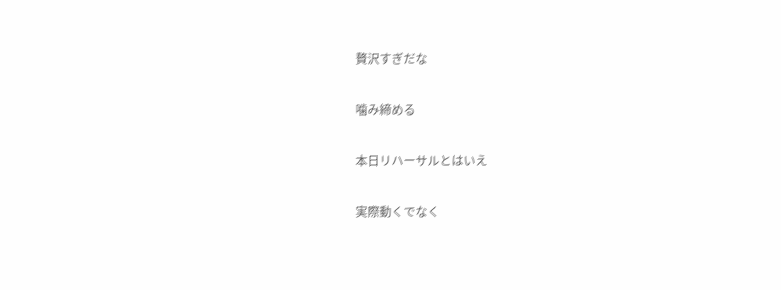贅沢すぎだな

噛み締める

本日リハーサルとはいえ

実際動くでなく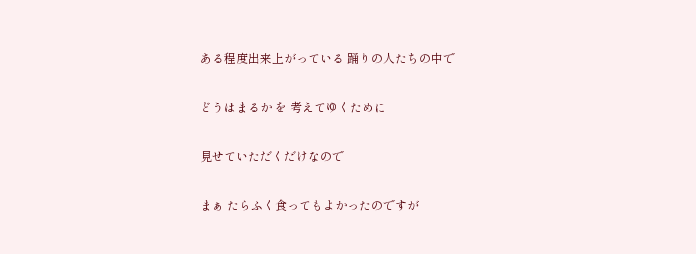ある程度出来上がっている 踊りの人たちの中で

どうはまるか を 考えてゆくために

見せていただくだけなので

まぁ たらふく食ってもよかったのですが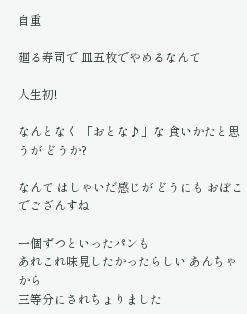自重

廻る寿司で 皿五枚でやめるなんて

人生初!

なんとなく 「おとな♪」な 食いかたと思うが どうか?

なんて はしゃいだ感じが どうにも おぼこでござんすね

一個ずつといったパンも
あれこれ味見したかったらしい あんちゃから
三等分にされちょりました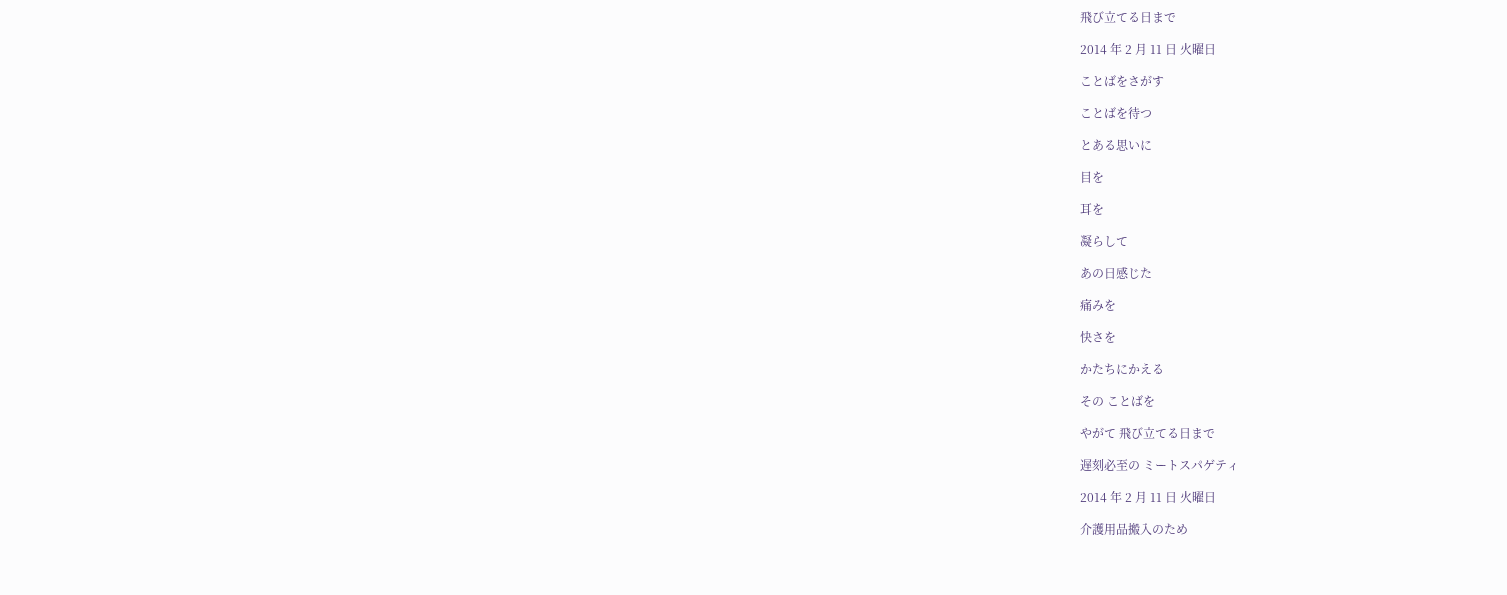飛び立てる日まで

2014 年 2 月 11 日 火曜日

ことばをさがす

ことばを待つ

とある思いに

目を

耳を

凝らして

あの日感じた

痛みを

快さを

かたちにかえる

その ことばを

やがて 飛び立てる日まで

遅刻必至の ミートスパゲティ

2014 年 2 月 11 日 火曜日

介護用品搬入のため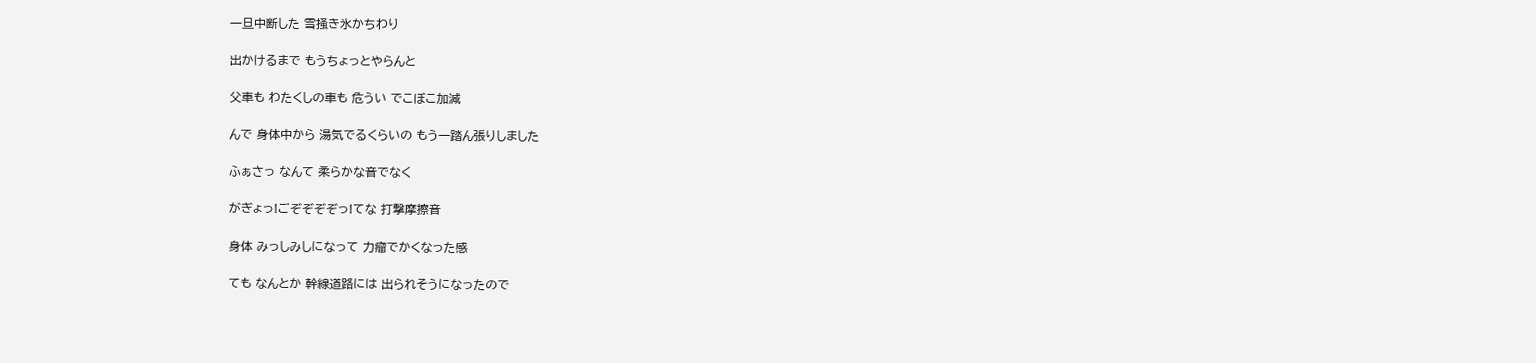一旦中断した 雪掻き氷かちわり

出かけるまで もうちょっとやらんと

父車も わたくしの車も 危うい でこぼこ加減

んで 身体中から 湯気でるくらいの もう一踏ん張りしました

ふぁさっ なんて 柔らかな音でなく

がぎょっ!ごぞぞぞぞっ!てな 打撃摩擦音

身体 みっしみしになって 力瘤でかくなった感

ても なんとか 幹線道路には 出られそうになったので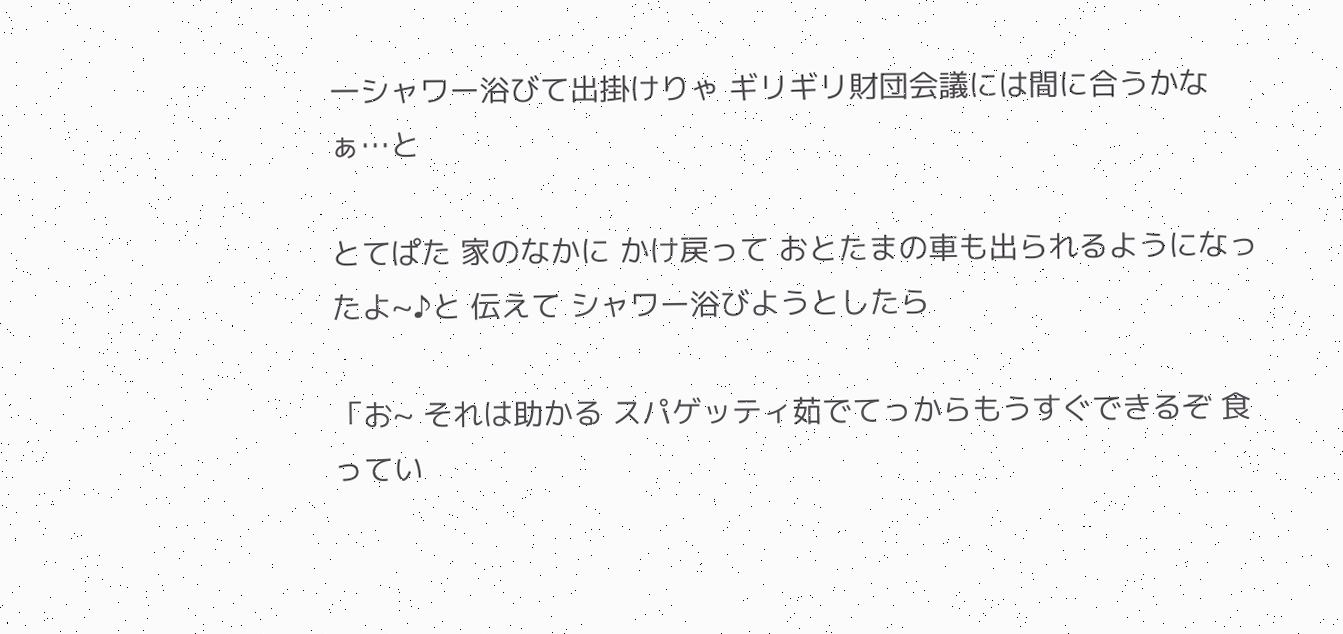一シャワー浴びて出掛けりゃ ギリギリ財団会議には間に合うかなぁ…と

とてぱた 家のなかに かけ戻って おとたまの車も出られるようになったよ~♪と 伝えて シャワー浴びようとしたら

「お~ それは助かる スパゲッティ茹でてっからもうすぐできるぞ 食ってい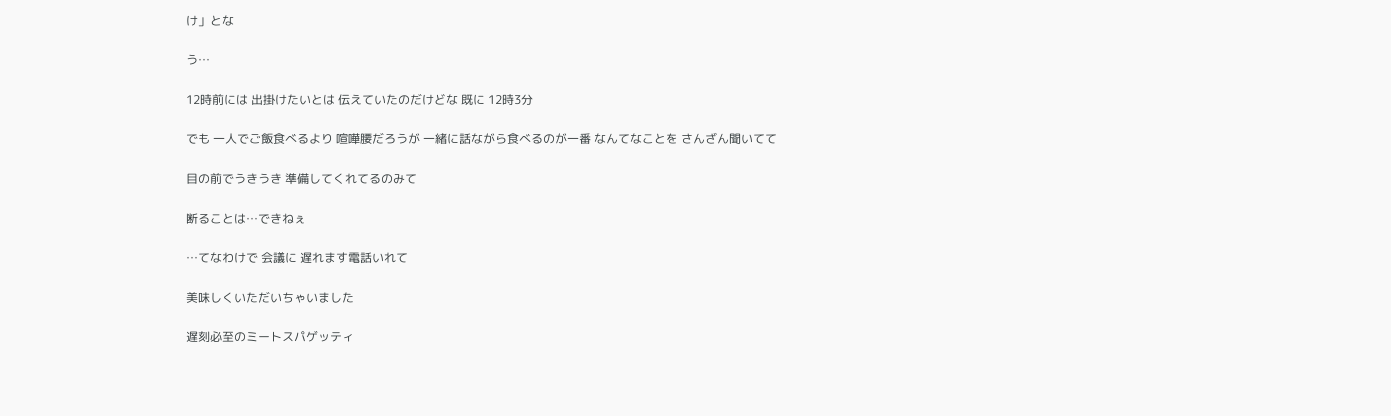け」とな

う…

12時前には 出掛けたいとは 伝えていたのだけどな 既に 12時3分

でも 一人でご飯食べるより 喧嘩腰だろうが 一緒に話ながら食べるのが一番 なんてなことを さんざん聞いてて

目の前でうきうき 準備してくれてるのみて

断ることは…できねぇ

…てなわけで 会議に 遅れます電話いれて

美味しくいただいちゃいました

遅刻必至のミートスパゲッティ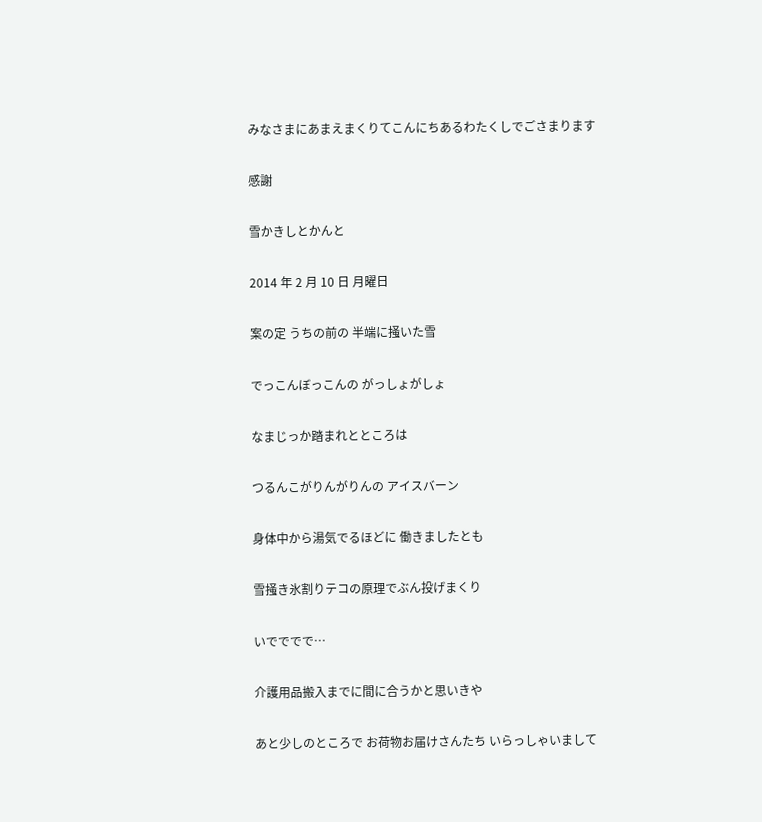みなさまにあまえまくりてこんにちあるわたくしでごさまります

感謝

雪かきしとかんと

2014 年 2 月 10 日 月曜日

案の定 うちの前の 半端に掻いた雪

でっこんぼっこんの がっしょがしょ

なまじっか踏まれとところは

つるんこがりんがりんの アイスバーン

身体中から湯気でるほどに 働きましたとも

雪掻き氷割りテコの原理でぶん投げまくり

いでででで…

介護用品搬入までに間に合うかと思いきや

あと少しのところで お荷物お届けさんたち いらっしゃいまして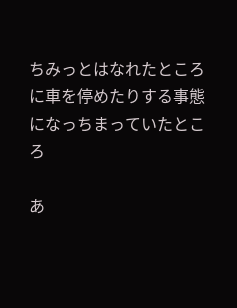ちみっとはなれたところに車を停めたりする事態になっちまっていたところ

あ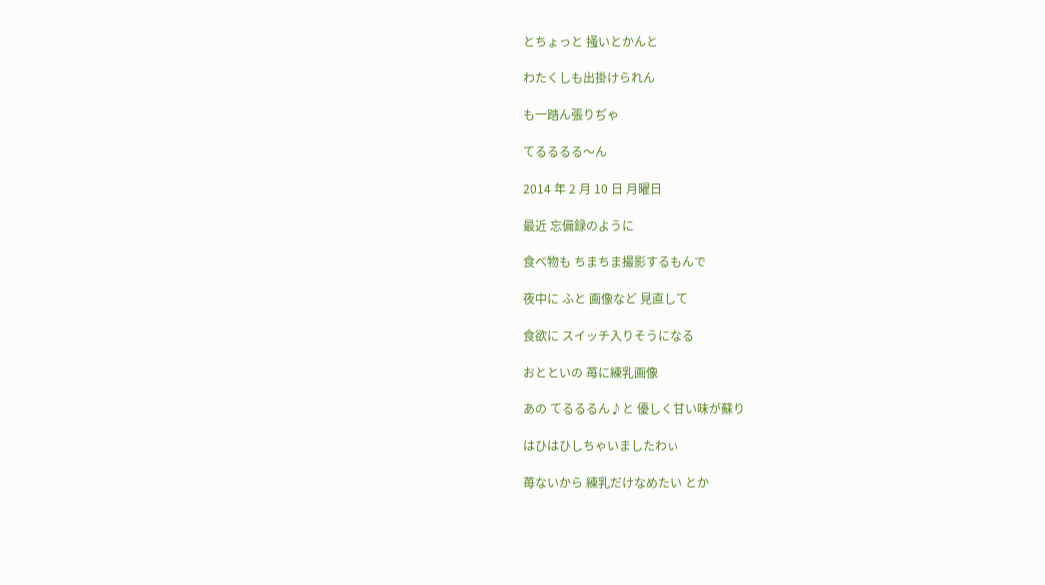とちょっと 掻いとかんと

わたくしも出掛けられん

も一踏ん張りぢゃ

てるるるる〜ん

2014 年 2 月 10 日 月曜日

最近 忘備録のように

食べ物も ちまちま撮影するもんで

夜中に ふと 画像など 見直して

食欲に スイッチ入りそうになる

おとといの 苺に練乳画像

あの てるるるん♪と 優しく甘い味が蘇り

はひはひしちゃいましたわぃ

苺ないから 練乳だけなめたい とか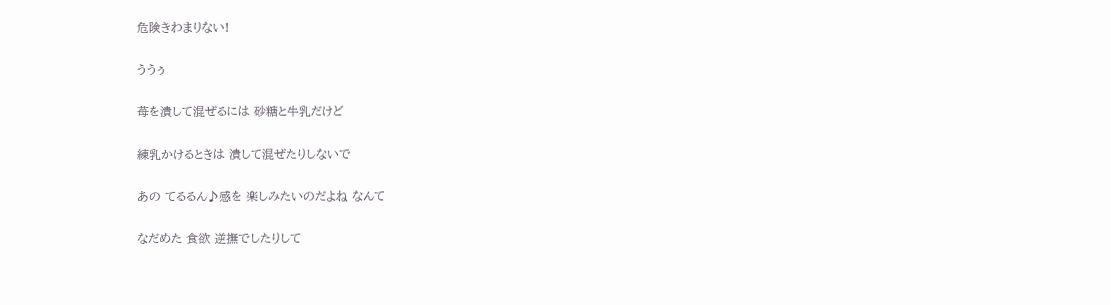危険きわまりない!

ううぅ

苺を潰して混ぜるには 砂糖と牛乳だけど

練乳かけるときは 潰して混ぜたりしないで

あの てるるん♪感を 楽しみたいのだよね なんて

なだめた 食欲 逆撫でしたりして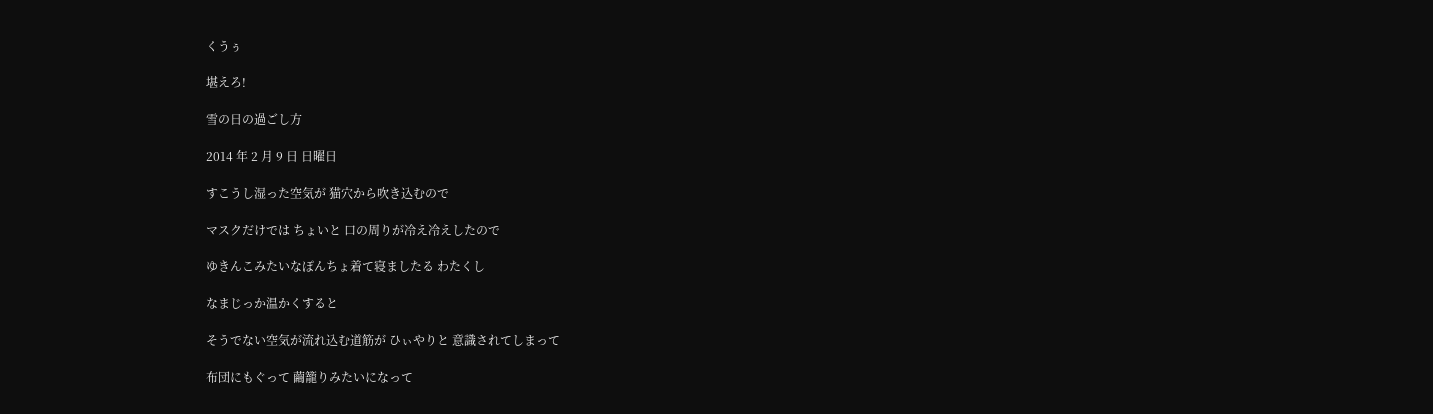くうぅ

堪えろ!

雪の日の過ごし方

2014 年 2 月 9 日 日曜日

すこうし湿った空気が 猫穴から吹き込むので

マスクだけでは ちょいと 口の周りが冷え冷えしたので

ゆきんこみたいなぽんちょ着て寝ましたる わたくし

なまじっか温かくすると

そうでない空気が流れ込む道筋が ひぃやりと 意識されてしまって

布団にもぐって 繭籠りみたいになって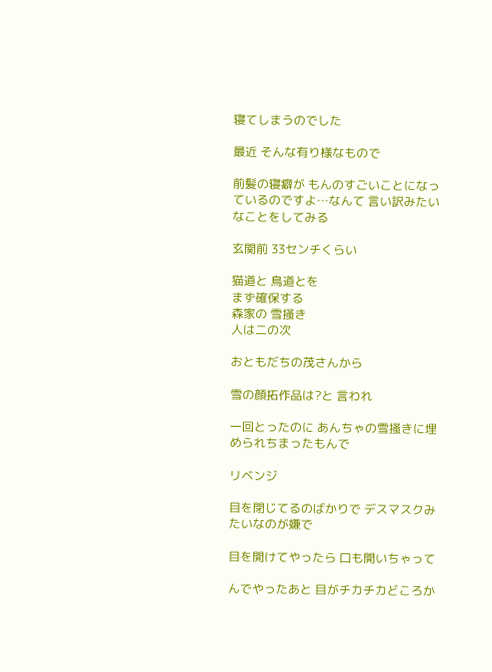寝てしまうのでした

最近 そんな有り様なもので

前髪の寝癖が もんのすごいことになっているのですよ…なんて 言い訳みたいなことをしてみる

玄関前 33センチくらい

猫道と 鳥道とを
まず確保する
森家の 雪掻き
人は二の次

おともだちの茂さんから

雪の顔拓作品は?と 言われ

一回とったのに あんちゃの雪掻きに埋められちまったもんで

リベンジ

目を閉じてるのばかりで デスマスクみたいなのが嫌で

目を開けてやったら 口も開いちゃって

んでやったあと 目がチカチカどころか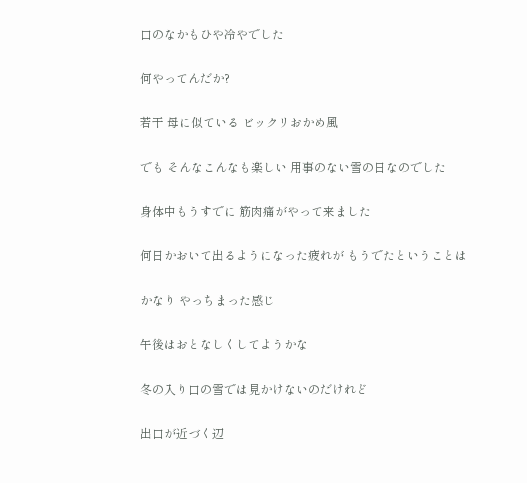口のなかもひや冷やでした

何やってんだか?

若干 母に似ている ビックリおかめ風

でも そんなこんなも楽しい 用事のない雪の日なのでした

身体中もうすでに 筋肉痛がやって来ました

何日かおいて出るようになった疲れが もうでたということは

かなり やっちまった感じ

午後はおとなしくしてようかな

冬の入り口の雪では見かけないのだけれど

出口が近づく辺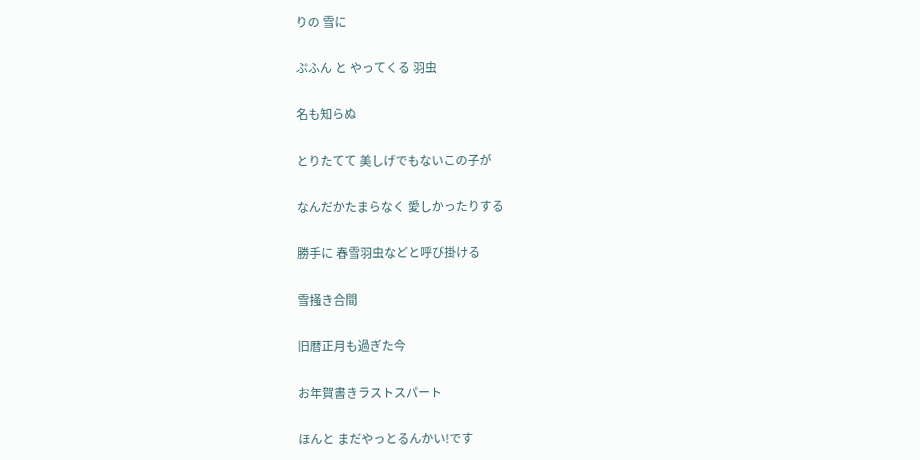りの 雪に

ぷふん と やってくる 羽虫

名も知らぬ

とりたてて 美しげでもないこの子が

なんだかたまらなく 愛しかったりする

勝手に 春雪羽虫などと呼び掛ける

雪掻き合間

旧暦正月も過ぎた今

お年賀書きラストスパート

ほんと まだやっとるんかい!です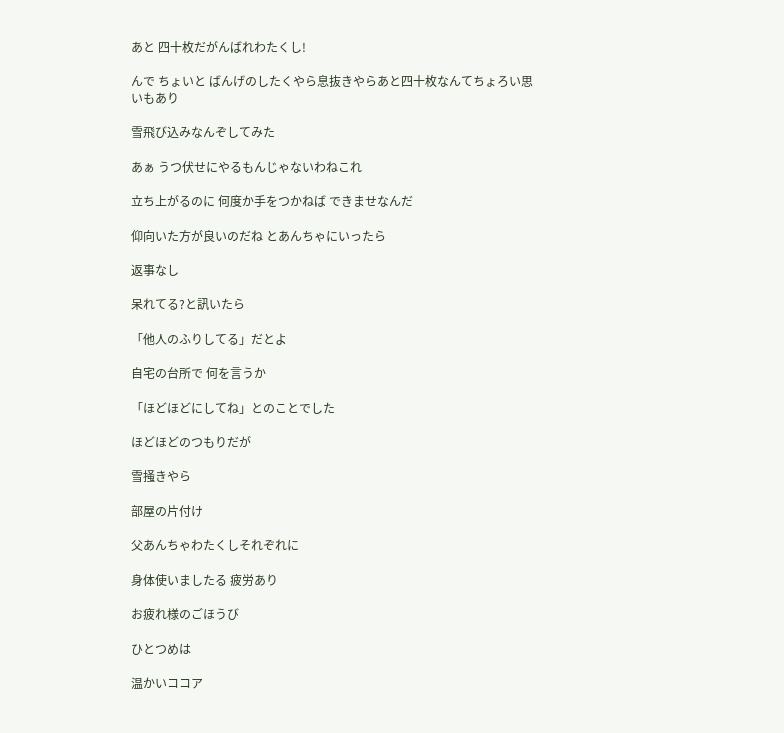あと 四十枚だがんばれわたくし!

んで ちょいと ばんげのしたくやら息抜きやらあと四十枚なんてちょろい思いもあり

雪飛び込みなんぞしてみた

あぁ うつ伏せにやるもんじゃないわねこれ

立ち上がるのに 何度か手をつかねば できませなんだ

仰向いた方が良いのだね とあんちゃにいったら

返事なし

呆れてる?と訊いたら

「他人のふりしてる」だとよ

自宅の台所で 何を言うか

「ほどほどにしてね」とのことでした

ほどほどのつもりだが

雪掻きやら

部屋の片付け

父あんちゃわたくしそれぞれに

身体使いましたる 疲労あり

お疲れ様のごほうび

ひとつめは

温かいココア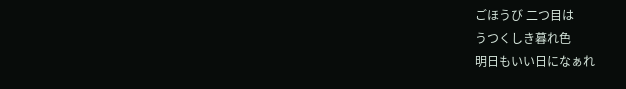ごほうび 二つ目は
うつくしき暮れ色
明日もいい日になぁれ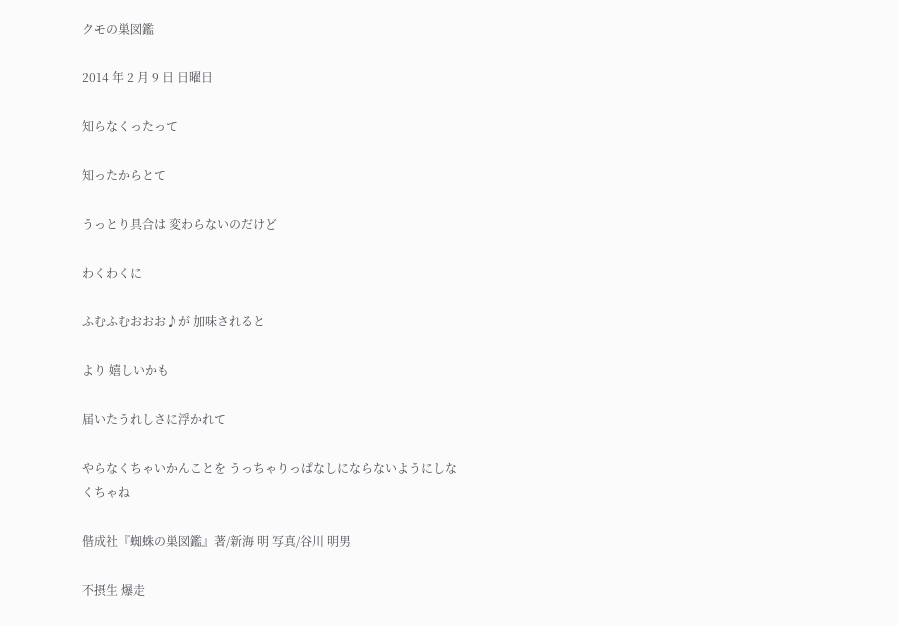クモの巣図鑑

2014 年 2 月 9 日 日曜日

知らなくったって

知ったからとて

うっとり具合は 変わらないのだけど

わくわくに

ふむふむおおお♪が 加味されると

より 嬉しいかも

届いたうれしさに浮かれて

やらなくちゃいかんことを うっちゃりっぱなしにならないようにしなくちゃね

偕成社『蜘蛛の巣図鑑』著/新海 明 写真/谷川 明男

不摂生 爆走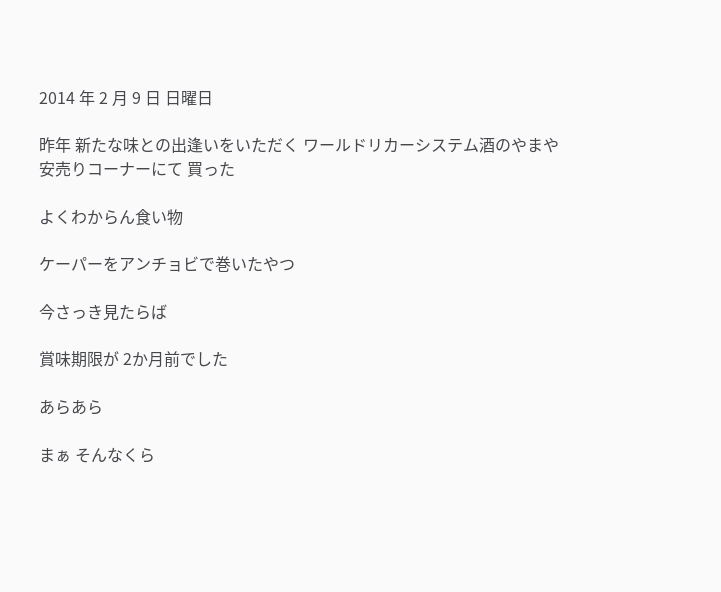2014 年 2 月 9 日 日曜日

昨年 新たな味との出逢いをいただく ワールドリカーシステム酒のやまや 安売りコーナーにて 買った

よくわからん食い物

ケーパーをアンチョビで巻いたやつ

今さっき見たらば

賞味期限が 2か月前でした

あらあら

まぁ そんなくら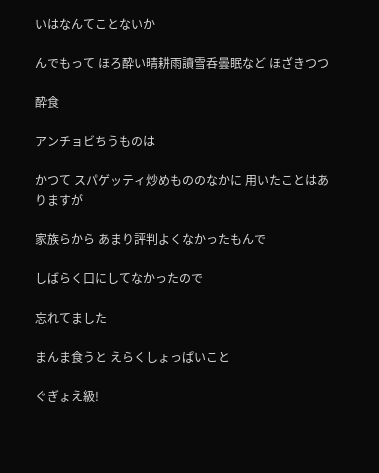いはなんてことないか

んでもって ほろ酔い晴耕雨讀雪呑曇眠など ほざきつつ

酔食

アンチョビちうものは

かつて スパゲッティ炒めもののなかに 用いたことはありますが

家族らから あまり評判よくなかったもんで

しばらく口にしてなかったので

忘れてました

まんま食うと えらくしょっぱいこと

ぐぎょえ級!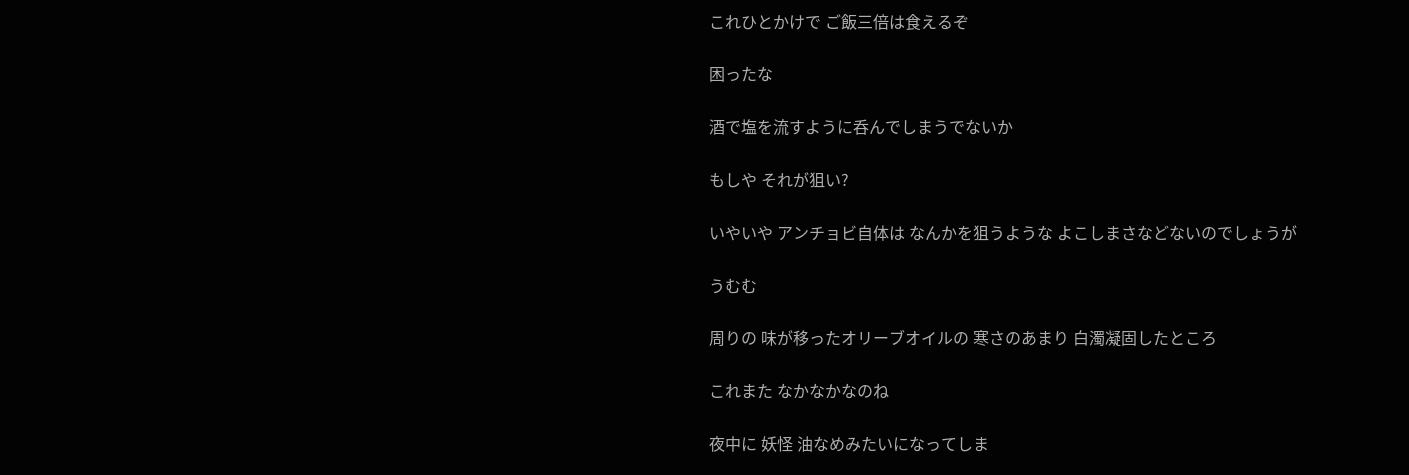これひとかけで ご飯三倍は食えるぞ

困ったな

酒で塩を流すように呑んでしまうでないか

もしや それが狙い?

いやいや アンチョビ自体は なんかを狙うような よこしまさなどないのでしょうが

うむむ

周りの 味が移ったオリーブオイルの 寒さのあまり 白濁凝固したところ

これまた なかなかなのね

夜中に 妖怪 油なめみたいになってしま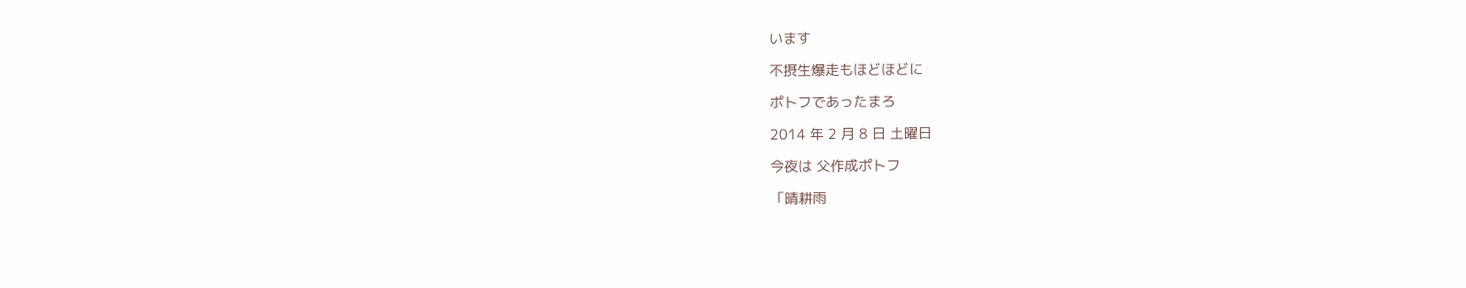います

不摂生爆走もほどほどに

ポトフであったまろ

2014 年 2 月 8 日 土曜日

今夜は 父作成ポトフ

「晴耕雨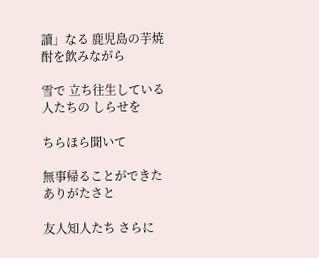讀」なる 鹿児島の芋焼酎を飲みながら

雪で 立ち往生している人たちの しらせを

ちらほら聞いて

無事帰ることができた ありがたさと

友人知人たち さらに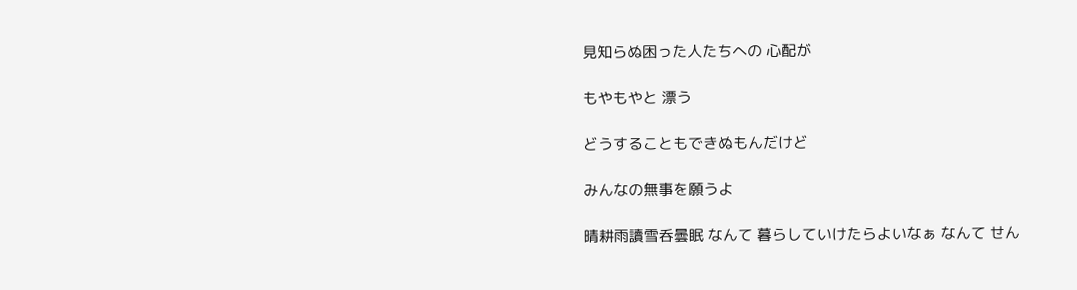見知らぬ困った人たちへの 心配が

もやもやと 漂う

どうすることもできぬもんだけど

みんなの無事を願うよ

晴耕雨讀雪呑曇眠 なんて 暮らしていけたらよいなぁ なんて せん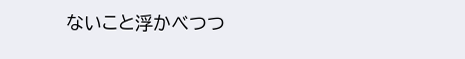ないこと浮かべつつ